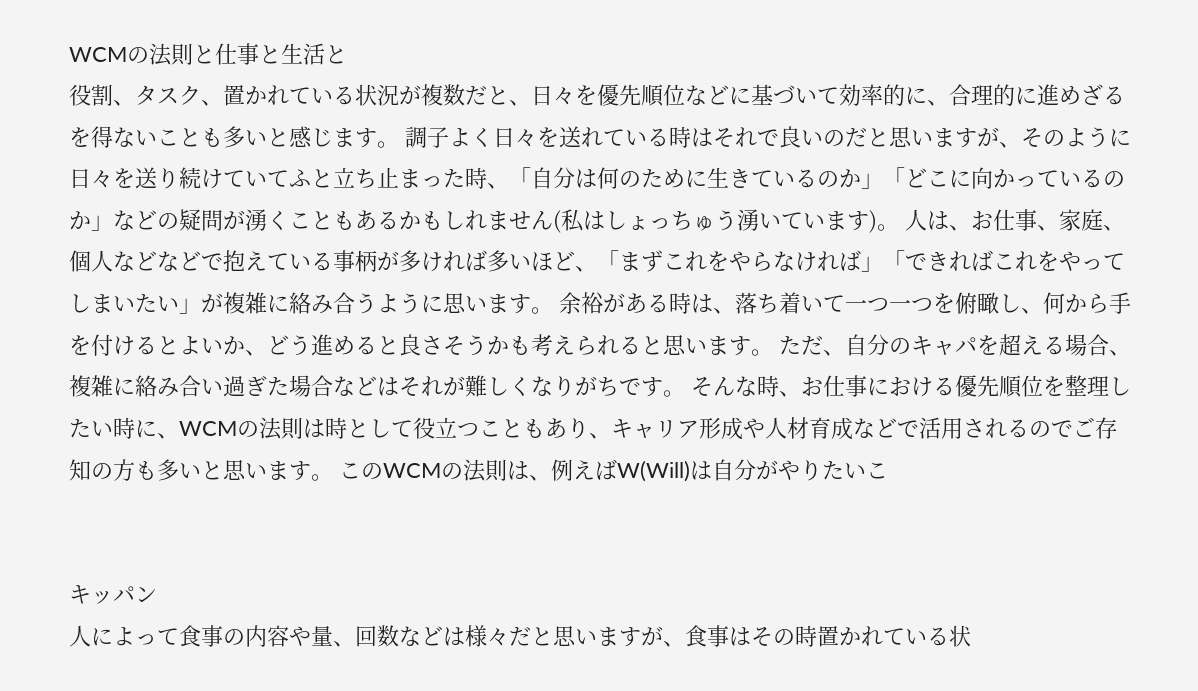WCMの法則と仕事と生活と
役割、タスク、置かれている状況が複数だと、日々を優先順位などに基づいて効率的に、合理的に進めざるを得ないことも多いと感じます。 調子よく日々を送れている時はそれで良いのだと思いますが、そのように日々を送り続けていてふと立ち止まった時、「自分は何のために生きているのか」「どこに向かっているのか」などの疑問が湧くこともあるかもしれません(私はしょっちゅう湧いています)。 人は、お仕事、家庭、個人などなどで抱えている事柄が多ければ多いほど、「まずこれをやらなければ」「できればこれをやってしまいたい」が複雑に絡み合うように思います。 余裕がある時は、落ち着いて一つ一つを俯瞰し、何から手を付けるとよいか、どう進めると良さそうかも考えられると思います。 ただ、自分のキャパを超える場合、複雑に絡み合い過ぎた場合などはそれが難しくなりがちです。 そんな時、お仕事における優先順位を整理したい時に、WCMの法則は時として役立つこともあり、キャリア形成や人材育成などで活用されるのでご存知の方も多いと思います。 このWCMの法則は、例えばW(Will)は自分がやりたいこ


キッパン
人によって食事の内容や量、回数などは様々だと思いますが、食事はその時置かれている状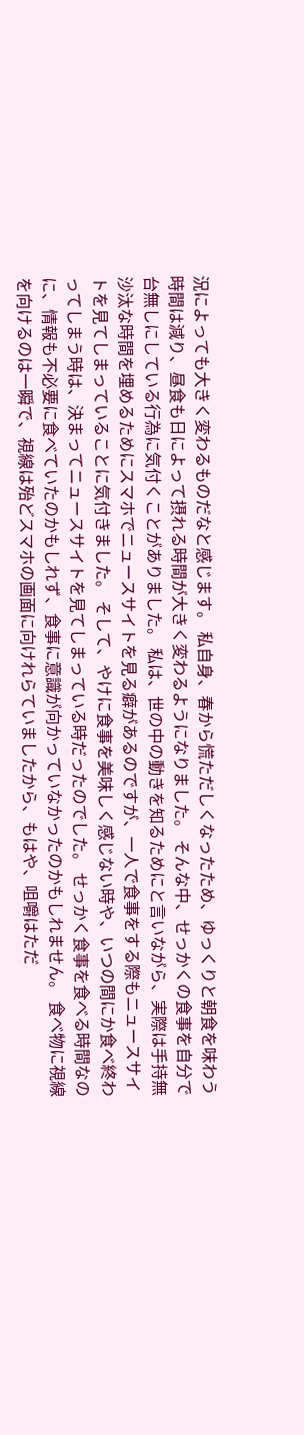況によっても大きく変わるものだなと感じます。 私自身、春から慌ただしくなったため、ゆっくりと朝食を味わう時間は減り、昼食も日によって摂れる時間が大きく変わるようになりました。 そんな中、せっかくの食事を自分で台無しにしている行為に気付くことがありました。 私は、世の中の動きを知るためにと言いながら、実際は手持無沙汰な時間を埋めるためにスマホでニュースサイトを見る癖があるのですが、一人で食事をする際もニュースサイトを見てしまっていることに気付きました。 そして、やけに食事を美味しく感じない時や、いつの間にか食べ終わってしまう時は、決まってニュースサイトを見てしまっている時だったのでした。 せっかく食事を食べる時間なのに、情報も不必要に食べていたのかもしれず、食事に意識が向かっていなかったのかもしれません。 食べ物に視線を向けるのは一瞬で、視線は殆どスマホの画面に向けれらていましたから、もはや、咀嚼はただ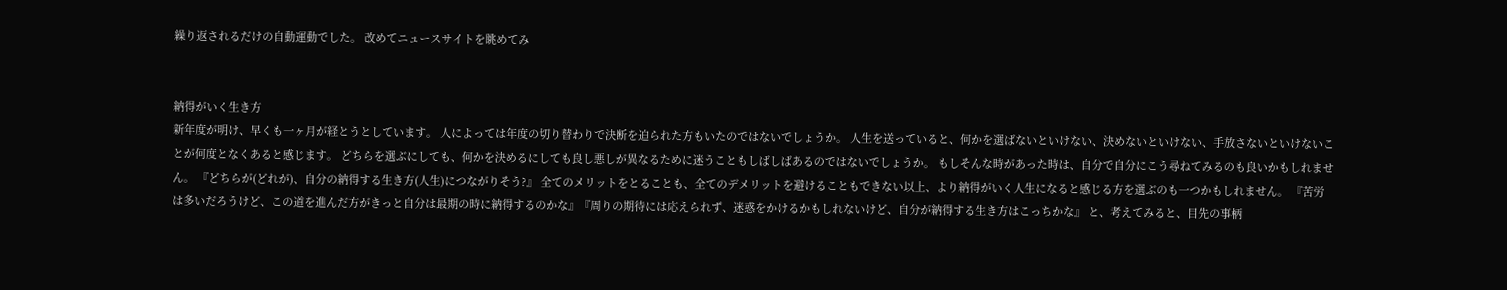繰り返されるだけの自動運動でした。 改めてニュースサイトを眺めてみ


納得がいく生き方
新年度が明け、早くも一ヶ月が経とうとしています。 人によっては年度の切り替わりで決断を迫られた方もいたのではないでしょうか。 人生を送っていると、何かを選ばないといけない、決めないといけない、手放さないといけないことが何度となくあると感じます。 どちらを選ぶにしても、何かを決めるにしても良し悪しが異なるために迷うこともしばしばあるのではないでしょうか。 もしそんな時があった時は、自分で自分にこう尋ねてみるのも良いかもしれません。 『どちらが(どれが)、自分の納得する生き方(人生)につながりそう?』 全てのメリットをとることも、全てのデメリットを避けることもできない以上、より納得がいく人生になると感じる方を選ぶのも一つかもしれません。 『苦労は多いだろうけど、この道を進んだ方がきっと自分は最期の時に納得するのかな』『周りの期待には応えられず、迷惑をかけるかもしれないけど、自分が納得する生き方はこっちかな』 と、考えてみると、目先の事柄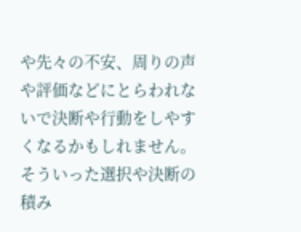や先々の不安、周りの声や評価などにとらわれないで決断や行動をしやすくなるかもしれません。 そういった選択や決断の積み